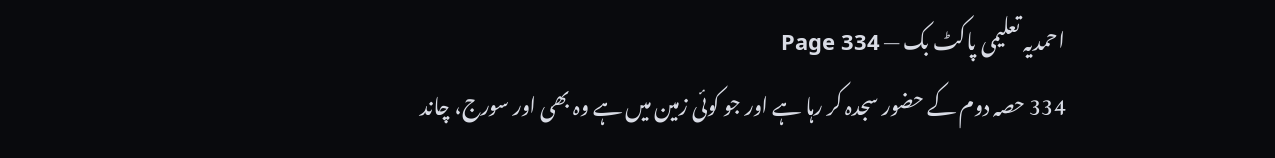احمدیہ تعلیمی پاکٹ بک — Page 334
334 حصہ دوم کے حضور سجدہ کر رہا ہے اور جو کوئی زمین میں ہے وہ بھی اور سورج، چاند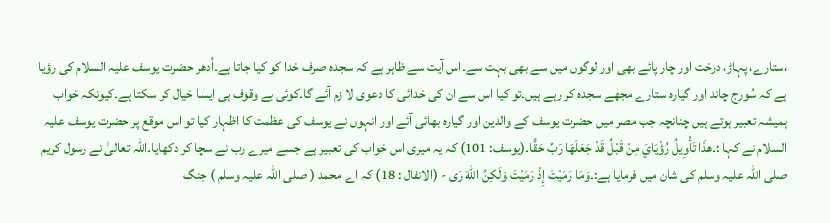،ستارے، پہاڑ، درخت اور چار پائے بھی اور لوگوں میں سے بھی بہت سے۔اس آیت سے ظاہر ہے کہ سجدہ صرف خدا کو کیا جاتا ہے۔اُدھر حضرت یوسف علیہ السلام کی رؤیا ہے کہ سُورج چاند اور گیارہ ستارے مجھے سجدہ کر رہے ہیں۔تو کیا اس سے ان کی خدائی کا دعوی لا زم آئے گا۔کوئی بے وقوف ہی ایسا خیال کر سکتا ہے۔کیونکہ خواب ہمیشہ تعبیر ہوتے ہیں چنانچہ جب مصر میں حضرت یوسف کے والدین اور گیارہ بھائی آئے اور انہوں نے یوسف کی عظمت کا اظہار کیا تو اس موقع پر حضرت یوسف علیہ السلام نے کہا :۔هذَا تَأْوِيلُ رُؤْيَايَ مِنْ قَبْلُ قَدْ جَعَلَهَا رَبِّ حَقًّا۔(يوسف: 101) کہ یہ میری اس خواب کی تعبیر ہے جسے میرے رب نے سچا کر دکھایا۔اللہ تعالیٰ نے رسول کریم صلی اللہ علیہ وسلم کی شان میں فرمایا ہے:۔وَمَا رَمَيْتَ إِذْ رَمَيْتَ وَلَكِنَّ اللهَ رَى - (الانفال : 18) کہ اے محمد ( صلی اللہ علیہ وسلم ) جنگ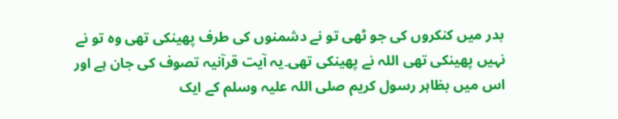بدر میں کنکروں کی جو ٹھی تو نے دشمنوں کی طرف پھینکی تھی وہ تو نے نہیں پھینکی تھی اللہ نے پھینکی تھی۔یہ آیت قرآنیہ تصوف کی جان ہے اور اس میں بظاہر رسول کریم صلی اللہ علیہ وسلم کے ایک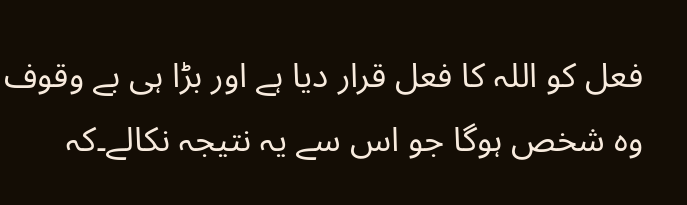فعل کو اللہ کا فعل قرار دیا ہے اور بڑا ہی بے وقوف وہ شخص ہوگا جو اس سے یہ نتیجہ نکالے۔کہ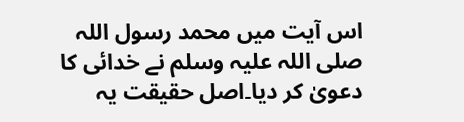اس آیت میں محمد رسول اللہ صلی اللہ علیہ وسلم نے خدائی کا دعویٰ کر دیا۔اصل حقیقت یہ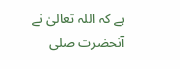ہے کہ اللہ تعالیٰ نے آنحضرت صلی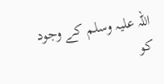اللہ علیہ وسلم کے وجود کو